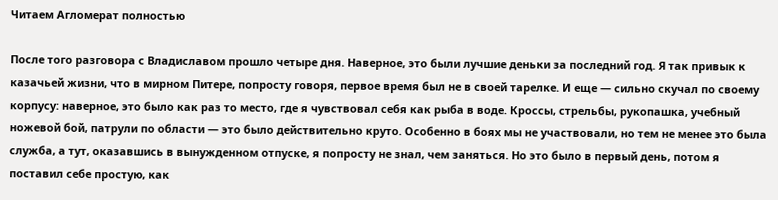Читаем Агломерат полностью

После того разговора с Владиславом прошло четыре дня. Наверное, это были лучшие деньки за последний год. Я так привык к казачьей жизни, что в мирном Питере, попросту говоря, первое время был не в своей тарелке. И еще — сильно скучал по своему корпусу: наверное, это было как раз то место, где я чувствовал себя как рыба в воде. Кроссы, стрельбы, рукопашка, учебный ножевой бой, патрули по области — это было действительно круто. Особенно в боях мы не участвовали, но тем не менее это была служба, а тут, оказавшись в вынужденном отпуске, я попросту не знал, чем заняться. Но это было в первый день, потом я поставил себе простую, как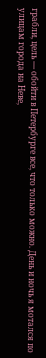грабли, цель — обойти в Петербурге все, что только можно. День и ночь я мотался по улицам города на Неве,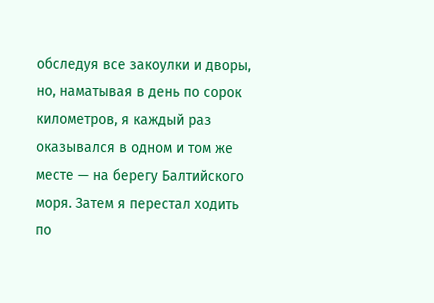обследуя все закоулки и дворы, но, наматывая в день по сорок километров, я каждый раз оказывался в одном и том же месте — на берегу Балтийского моря. Затем я перестал ходить по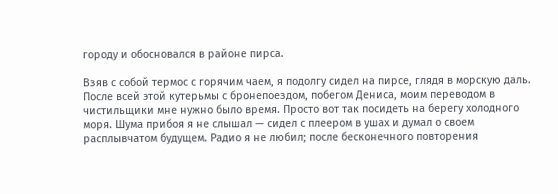городу и обосновался в районе пирса.

Взяв с собой термос с горячим чаем, я подолгу сидел на пирсе, глядя в морскую даль. После всей этой кутерьмы с бронепоездом, побегом Дениса, моим переводом в чистильщики мне нужно было время. Просто вот так посидеть на берегу холодного моря. Шума прибоя я не слышал — сидел с плеером в ушах и думал о своем расплывчатом будущем. Радио я не любил; после бесконечного повторения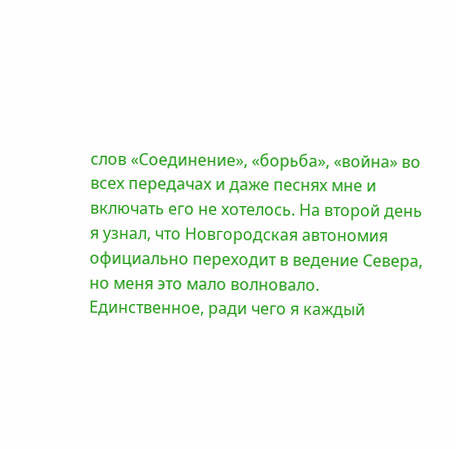слов «Соединение», «борьба», «война» во всех передачах и даже песнях мне и включать его не хотелось. На второй день я узнал, что Новгородская автономия официально переходит в ведение Севера, но меня это мало волновало. Единственное, ради чего я каждый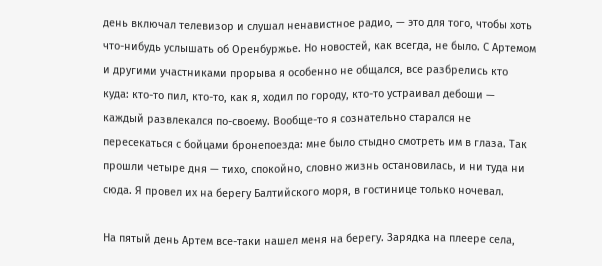день включал телевизор и слушал ненавистное радио, — это для того, чтобы хоть что-нибудь услышать об Оренбуржье. Но новостей, как всегда, не было. С Артемом и другими участниками прорыва я особенно не общался, все разбрелись кто куда: кто-то пил, кто-то, как я, ходил по городу, кто-то устраивал дебоши — каждый развлекался по-своему. Вообще-то я сознательно старался не пересекаться с бойцами бронепоезда: мне было стыдно смотреть им в глаза. Так прошли четыре дня — тихо, спокойно, словно жизнь остановилась, и ни туда ни сюда. Я провел их на берегу Балтийского моря, в гостинице только ночевал.

На пятый день Артем все-таки нашел меня на берегу. Зарядка на плеере села,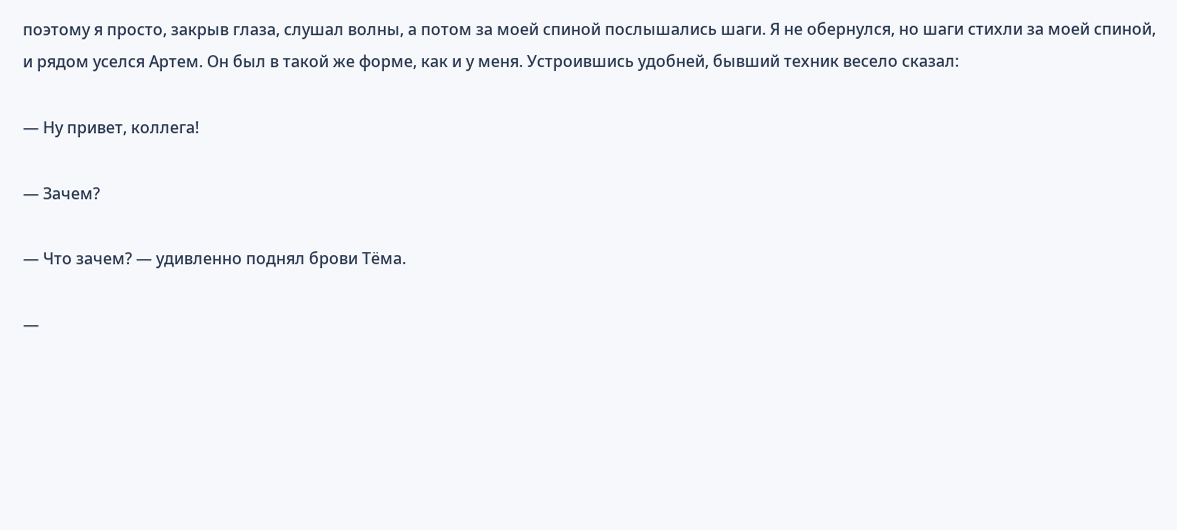поэтому я просто, закрыв глаза, слушал волны, а потом за моей спиной послышались шаги. Я не обернулся, но шаги стихли за моей спиной, и рядом уселся Артем. Он был в такой же форме, как и у меня. Устроившись удобней, бывший техник весело сказал:

— Ну привет, коллега!

— Зачем?

— Что зачем? — удивленно поднял брови Тёма.

—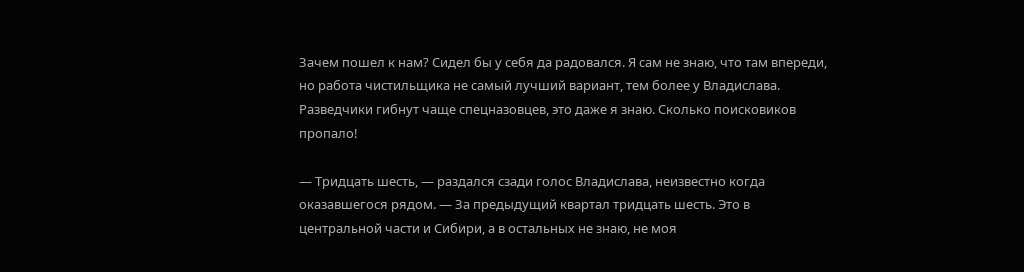Зачем пошел к нам? Сидел бы у себя да радовался. Я сам не знаю, что там впереди, но работа чистильщика не самый лучший вариант, тем более у Владислава. Разведчики гибнут чаще спецназовцев, это даже я знаю. Сколько поисковиков пропало!

— Тридцать шесть, — раздался сзади голос Владислава, неизвестно когда оказавшегося рядом. — За предыдущий квартал тридцать шесть. Это в центральной части и Сибири, а в остальных не знаю, не моя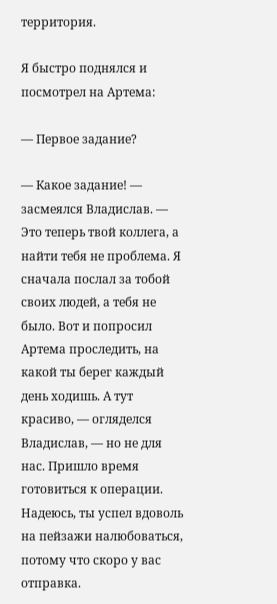территория.

Я быстро поднялся и посмотрел на Артема:

— Первое задание?

— Какое задание! — засмеялся Владислав. — Это теперь твой коллега, а найти тебя не проблема. Я сначала послал за тобой своих людей, а тебя не было. Вот и попросил Артема проследить, на какой ты берег каждый день ходишь. А тут красиво, — огляделся Владислав, — но не для нас. Пришло время готовиться к операции. Надеюсь, ты успел вдоволь на пейзажи налюбоваться, потому что скоро у вас отправка.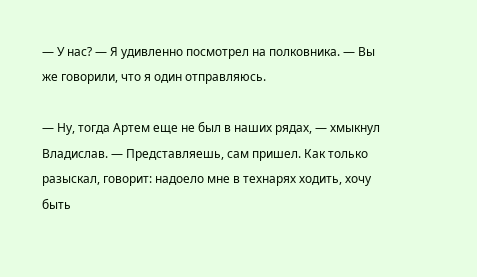— У нас? — Я удивленно посмотрел на полковника. — Вы же говорили, что я один отправляюсь.

— Ну, тогда Артем еще не был в наших рядах, — хмыкнул Владислав. — Представляешь, сам пришел. Как только разыскал, говорит: надоело мне в технарях ходить, хочу быть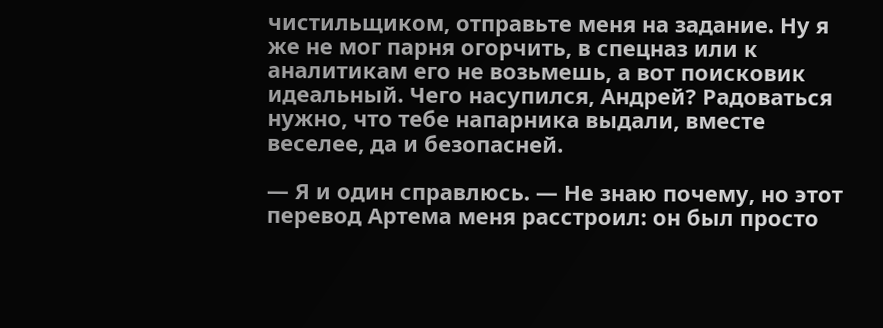чистильщиком, отправьте меня на задание. Ну я же не мог парня огорчить, в спецназ или к аналитикам его не возьмешь, а вот поисковик идеальный. Чего насупился, Андрей? Радоваться нужно, что тебе напарника выдали, вместе веселее, да и безопасней.

— Я и один справлюсь. — Не знаю почему, но этот перевод Артема меня расстроил: он был просто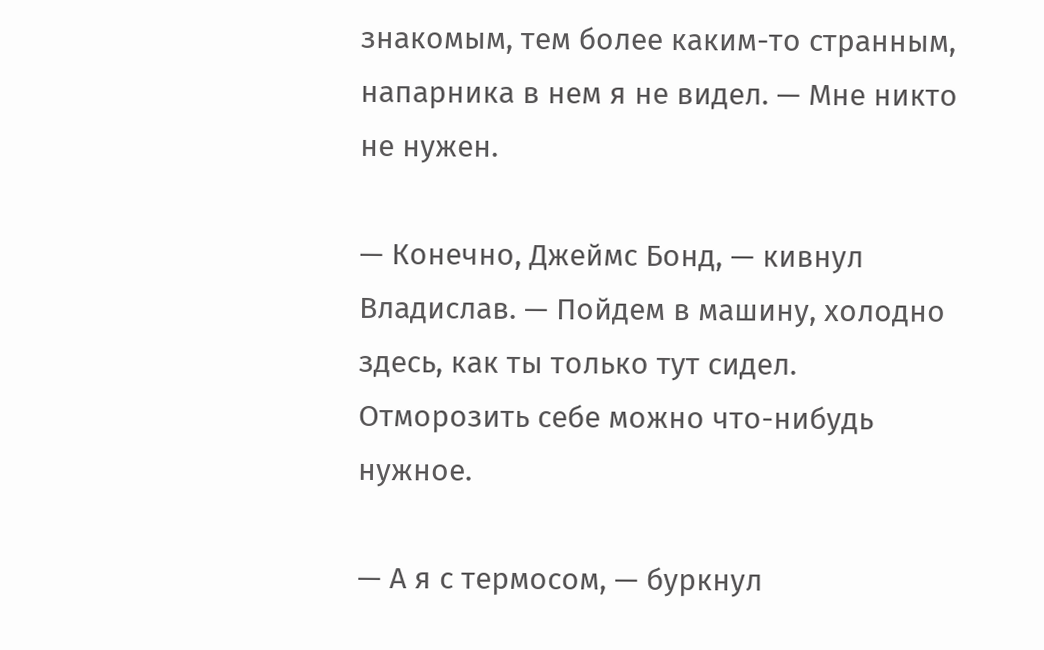знакомым, тем более каким-то странным, напарника в нем я не видел. — Мне никто не нужен.

— Конечно, Джеймс Бонд, — кивнул Владислав. — Пойдем в машину, холодно здесь, как ты только тут сидел. Отморозить себе можно что-нибудь нужное.

— А я с термосом, — буркнул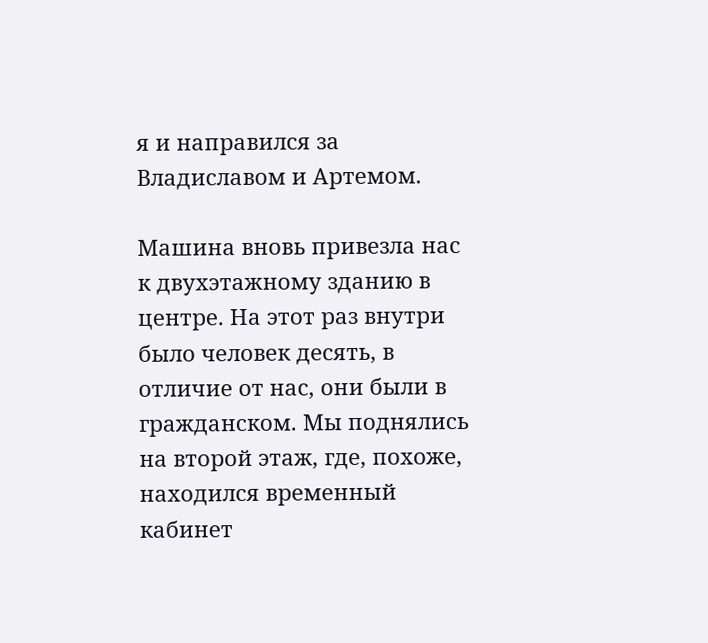я и направился за Владиславом и Артемом.

Машина вновь привезла нас к двухэтажному зданию в центре. На этот раз внутри было человек десять, в отличие от нас, они были в гражданском. Мы поднялись на второй этаж, где, похоже, находился временный кабинет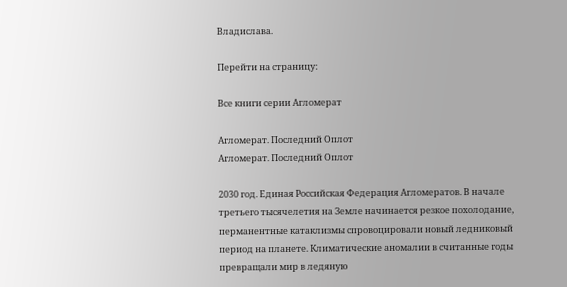Владислава.

Перейти на страницу:

Все книги серии Агломерат

Агломерат. Последний Оплот
Агломерат. Последний Оплот

2030 год. Единая Российская Федерация Агломератов. В начале третьего тысячелетия на Земле начинается резкое похолодание, перманентные катаклизмы спровоцировали новый ледниковый период на планете. Климатические аномалии в считанные годы превращали мир в ледяную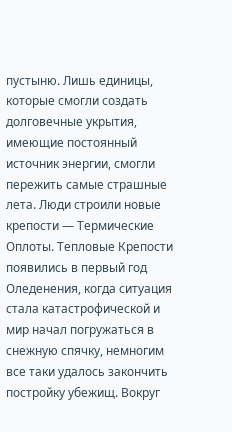пустыню. Лишь единицы, которые смогли создать долговечные укрытия, имеющие постоянный источник энергии, смогли пережить самые страшные лета. Люди строили новые крепости — Термические Оплоты. Тепловые Крепости появились в первый год Оледенения, когда ситуация стала катастрофической и мир начал погружаться в снежную спячку, немногим все таки удалось закончить постройку убежищ. Вокруг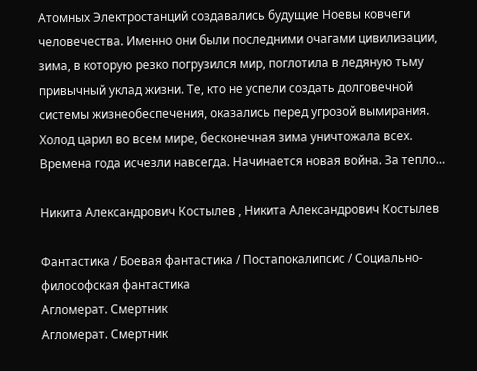Атомных Электростанций создавались будущие Ноевы ковчеги человечества. Именно они были последними очагами цивилизации, зима, в которую резко погрузился мир, поглотила в ледяную тьму привычный уклад жизни. Те, кто не успели создать долговечной системы жизнеобеспечения, оказались перед угрозой вымирания. Холод царил во всем мире, бесконечная зима уничтожала всех. Времена года исчезли навсегда. Начинается новая война. За тепло…

Никита Александрович Костылев , Никита Александрович Костылев

Фантастика / Боевая фантастика / Постапокалипсис / Социально-философская фантастика
Агломерат. Смертник
Агломерат. Смертник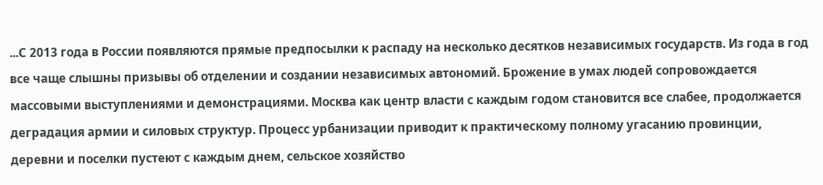...С 2013 года в России появляются прямые предпосылки к распаду на несколько десятков независимых государств. Из года в год все чаще слышны призывы об отделении и создании независимых автономий. Брожение в умах людей сопровождается массовыми выступлениями и демонстрациями. Москва как центр власти с каждым годом становится все слабее, продолжается деградация армии и силовых структур. Процесс урбанизации приводит к практическому полному угасанию провинции, деревни и поселки пустеют с каждым днем, сельское хозяйство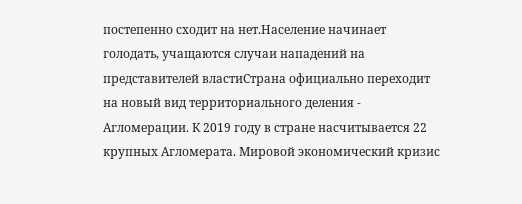постепенно сходит на нет.Население начинает голодать, учащаются случаи нападений на представителей властиСтрана официально переходит на новый вид территориального деления - Агломерации. К 2019 году в стране насчитывается 22 крупных Агломерата. Мировой экономический кризис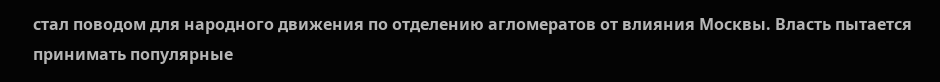стал поводом для народного движения по отделению агломератов от влияния Москвы. Власть пытается принимать популярные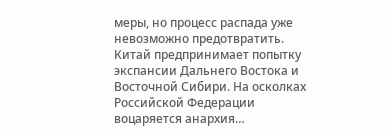меры, но процесс распада уже невозможно предотвратить. Китай предпринимает попытку экспансии Дальнего Востока и Восточной Сибири. На осколках Российской Федерации воцаряется анархия…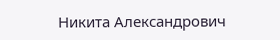Никита Александрович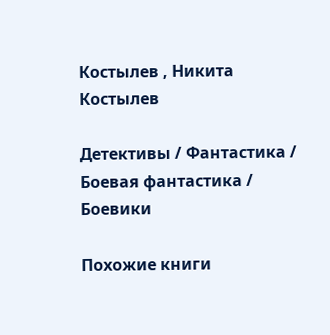Костылев , Никита Костылев

Детективы / Фантастика / Боевая фантастика / Боевики

Похожие книги